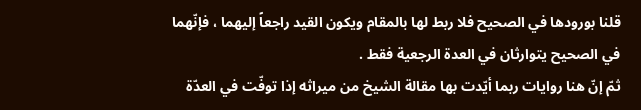قلنا بورودها في الصحيح فلا ربط لها بالمقام ويكون القيد راجعاً إليهما ، فإنّهما في الصحيح يتوارثان في العدة الرجعية فقط .
ثمّ إنّ هنا روايات ربما أيّدت بها مقالة الشيخ من ميراثه إذا توفّت في العدّة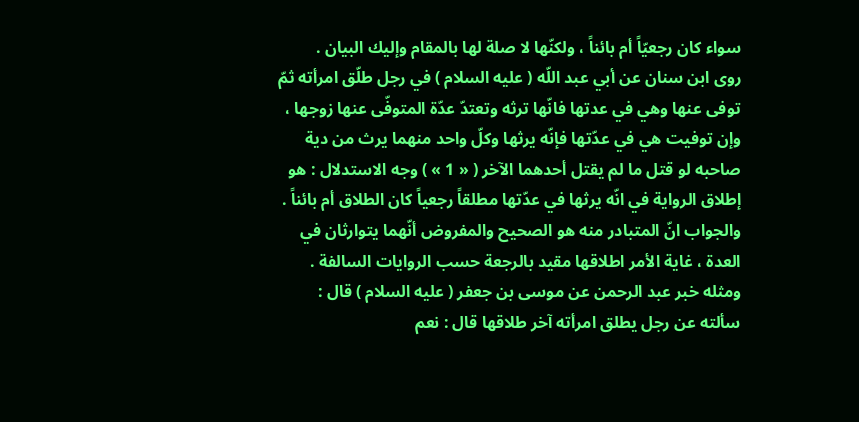سواء كان رجعيّاً أم بائناً ، ولكنّها لا صلة لها بالمقام وإليك البيان .
روى ابن سنان عن أبي عبد اللّه ( عليه السلام ) في رجل طلّق امرأته ثمّ توفى عنها وهي في عدتها فانّها ترثه وتعتدّ عدّة المتوفّى عنها زوجها ، وإن توفيت هي في عدّتها فإنّه يرثها وكلّ واحد منهما يرث من دية صاحبه لو قتل ما لم يقتل أحدهما الآخر ( « 1 » ) وجه الاستدلال : هو إطلاق الرواية في انّه يرثها في عدّتها مطلقاً رجعياً كان الطلاق أم بائناً .
والجواب انّ المتبادر منه هو الصحيح والمفروض أنّهما يتوارثان في العدة ، غاية الأمر اطلاقها مقيد بالرجعة حسب الروايات السالفة .
ومثله خبر عبد الرحمن عن موسى بن جعفر ( عليه السلام ) قال : سألته عن رجل يطلق امرأته آخر طلاقها قال : نعم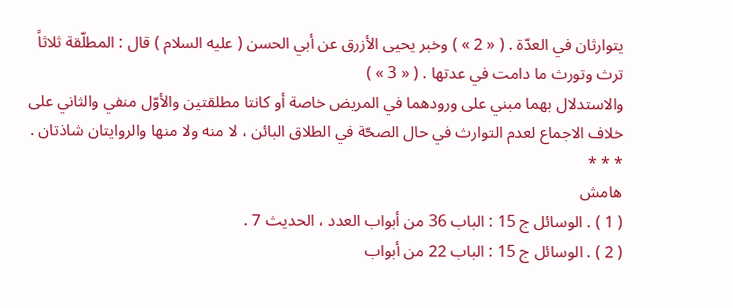يتوارثان في العدّة . ( « 2 » ) وخبر يحيى الأزرق عن أبي الحسن ( عليه السلام ) قال : المطلّقة ثلاثاً ترث وتورث ما دامت في عدتها . ( « 3 » )
والاستدلال بهما مبني على ورودهما في المريض خاصة أو كانتا مطلقتين والأوّل منفي والثاني على خلاف الاجماع لعدم التوارث في حال الصحّة في الطلاق البائن ، لا منه ولا منها والروايتان شاذتان .
* * *
هامش
( 1 ) . الوسائل ج 15 : الباب 36 من أبواب العدد ، الحديث 7 .
( 2 ) . الوسائل ج 15 : الباب 22 من أبواب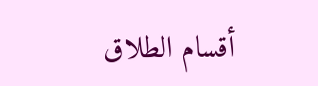أقسام الطلاق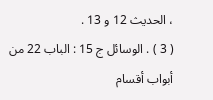، الحديث 12 و 13 .
( 3 ) . الوسائل ج 15 : الباب 22 من أبواب أقسام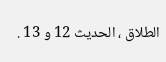الطلاق ، الحديث 12 و 13 .